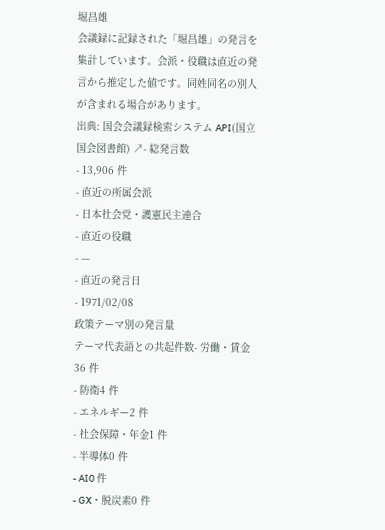堀昌雄
会議録に記録された「堀昌雄」の発言を集計しています。会派・役職は直近の発言から推定した値です。同姓同名の別人が含まれる場合があります。
出典: 国会会議録検索システム API(国立国会図書館) ↗- 総発言数
- 13,906 件
- 直近の所属会派
- 日本社会党・護憲民主連合
- 直近の役職
- —
- 直近の発言日
- 1971/02/08
政策テーマ別の発言量
テーマ代表語との共起件数- 労働・賃金36 件
- 防衛4 件
- エネルギー2 件
- 社会保障・年金1 件
- 半導体0 件
- AI0 件
- GX・脱炭素0 件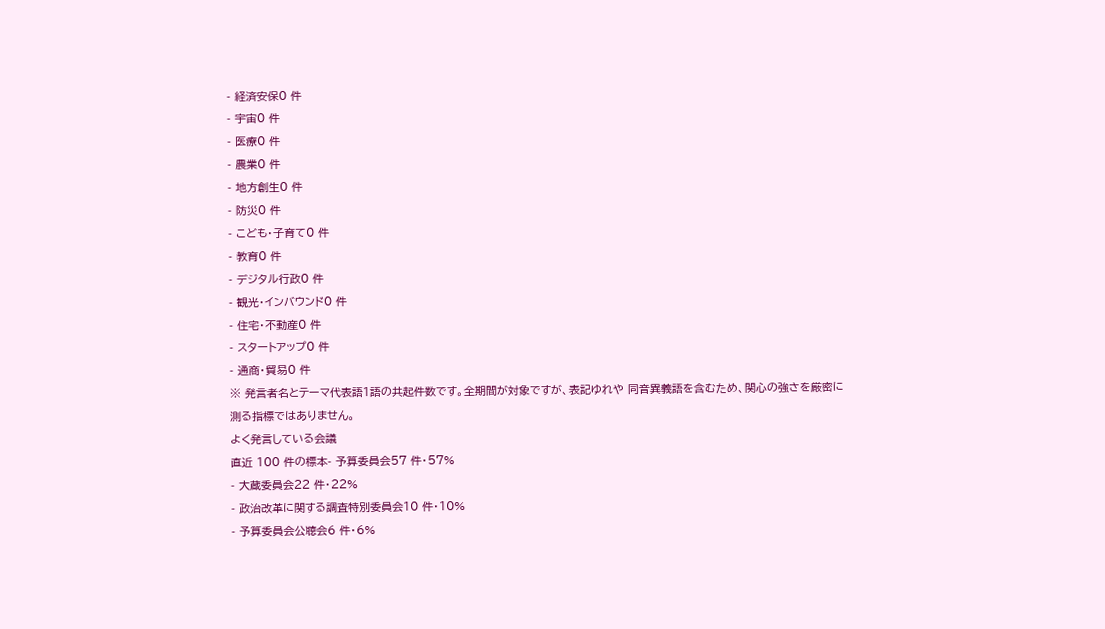- 経済安保0 件
- 宇宙0 件
- 医療0 件
- 農業0 件
- 地方創生0 件
- 防災0 件
- こども・子育て0 件
- 教育0 件
- デジタル行政0 件
- 観光・インバウンド0 件
- 住宅・不動産0 件
- スタートアップ0 件
- 通商・貿易0 件
※ 発言者名とテーマ代表語1語の共起件数です。全期間が対象ですが、表記ゆれや 同音異義語を含むため、関心の強さを厳密に測る指標ではありません。
よく発言している会議
直近 100 件の標本- 予算委員会57 件・57%
- 大蔵委員会22 件・22%
- 政治改革に関する調査特別委員会10 件・10%
- 予算委員会公聴会6 件・6%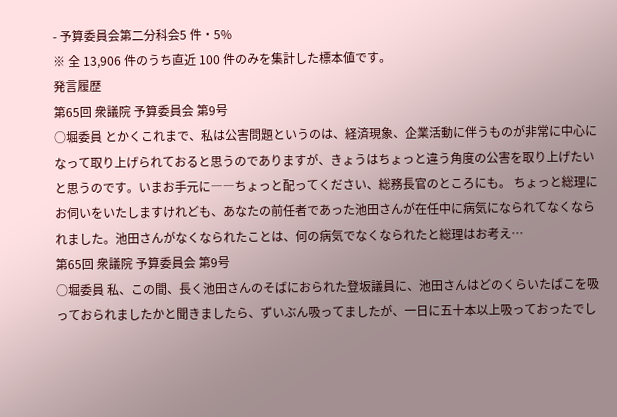- 予算委員会第二分科会5 件・5%
※ 全 13,906 件のうち直近 100 件のみを集計した標本値です。
発言履歴
第65回 衆議院 予算委員会 第9号
○堀委員 とかくこれまで、私は公害問題というのは、経済現象、企業活動に伴うものが非常に中心になって取り上げられておると思うのでありますが、きょうはちょっと違う角度の公害を取り上げたいと思うのです。いまお手元に――ちょっと配ってください、総務長官のところにも。 ちょっと総理にお伺いをいたしますけれども、あなたの前任者であった池田さんが在任中に病気になられてなくなられました。池田さんがなくなられたことは、何の病気でなくなられたと総理はお考え…
第65回 衆議院 予算委員会 第9号
○堀委員 私、この間、長く池田さんのそばにおられた登坂議員に、池田さんはどのくらいたばこを吸っておられましたかと聞きましたら、ずいぶん吸ってましたが、一日に五十本以上吸っておったでし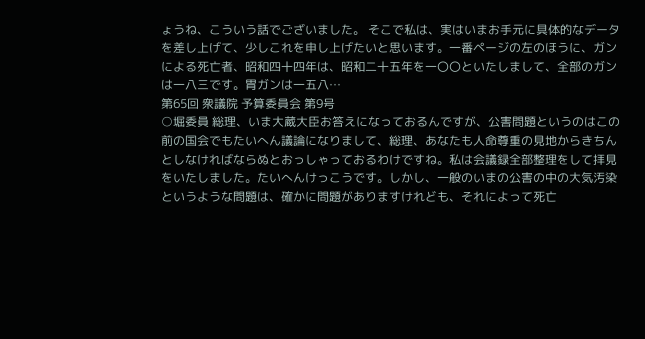ょうね、こういう話でございました。 そこで私は、実はいまお手元に具体的なデータを差し上げて、少しこれを申し上げたいと思います。一番ページの左のほうに、ガンによる死亡者、昭和四十四年は、昭和二十五年を一〇〇といたしまして、全部のガンは一八三です。胃ガンは一五八…
第65回 衆議院 予算委員会 第9号
○堀委員 総理、いま大蔵大臣お答えになっておるんですが、公害問題というのはこの前の国会でもたいへん議論になりまして、総理、あなたも人命尊重の見地からきちんとしなければならぬとおっしゃっておるわけですね。私は会議録全部整理をして拝見をいたしました。たいへんけっこうです。しかし、一般のいまの公害の中の大気汚染というような問題は、確かに問題がありますけれども、それによって死亡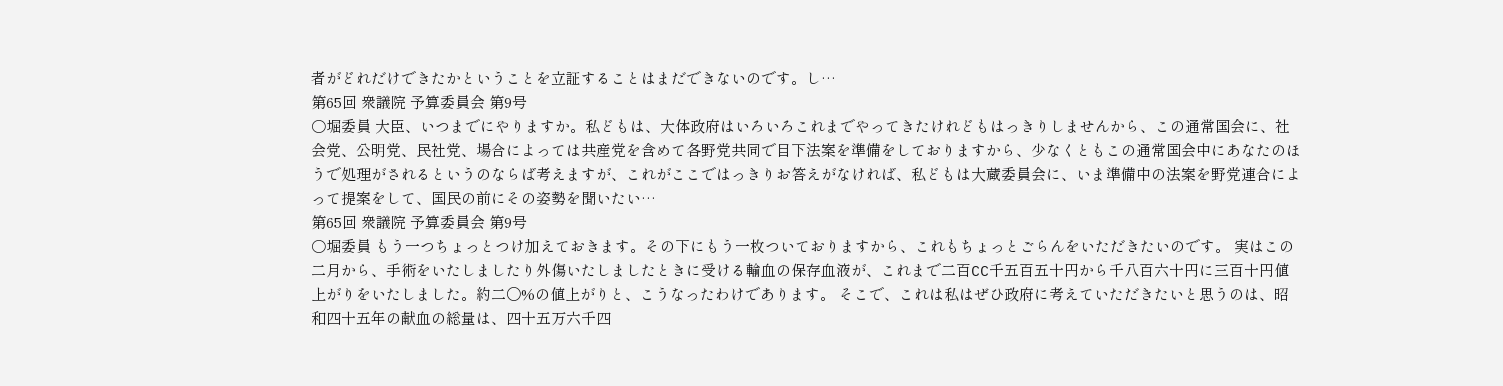者がどれだけできたかということを立証することはまだできないのです。し…
第65回 衆議院 予算委員会 第9号
○堀委員 大臣、いつまでにやりますか。私どもは、大体政府はいろいろこれまでやってきたけれどもはっきりしませんから、この通常国会に、社会党、公明党、民社党、場合によっては共産党を含めて各野党共同で目下法案を準備をしておりますから、少なくともこの通常国会中にあなたのほうで処理がされるというのならば考えますが、これがここではっきりお答えがなければ、私どもは大蔵委員会に、いま準備中の法案を野党連合によって提案をして、国民の前にその姿勢を聞いたい…
第65回 衆議院 予算委員会 第9号
○堀委員 もう一つちょっとつけ加えておきます。その下にもう一枚ついておりますから、これもちょっとごらんをいただきたいのです。 実はこの二月から、手術をいたしましたり外傷いたしましたときに受ける輸血の保存血液が、これまで二百CC千五百五十円から千八百六十円に三百十円値上がりをいたしました。約二〇%の値上がりと、こうなったわけであります。 そこで、これは私はぜひ政府に考えていただきたいと思うのは、昭和四十五年の献血の総量は、四十五万六千四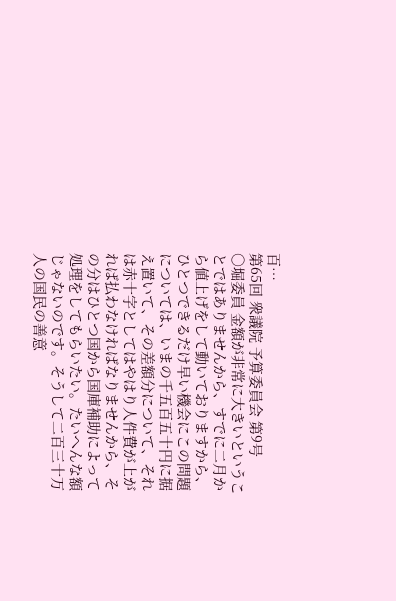百…
第65回 衆議院 予算委員会 第9号
○堀委員 金額が非常に大きいということではありませんから、すでに二月から値上げをして動いておりますから、ひとつできるだけ早い機会にこの問題については、いまの千五百五十円に据え置いて、その差額分について、それは赤十字としてはやはり人件費が上がれば払わなければなりませんから、その分はひとつ国から国庫補助によって処理をしてもらいたい。たいへんな額じゃないのです。そうして二百三十万人の国民の善意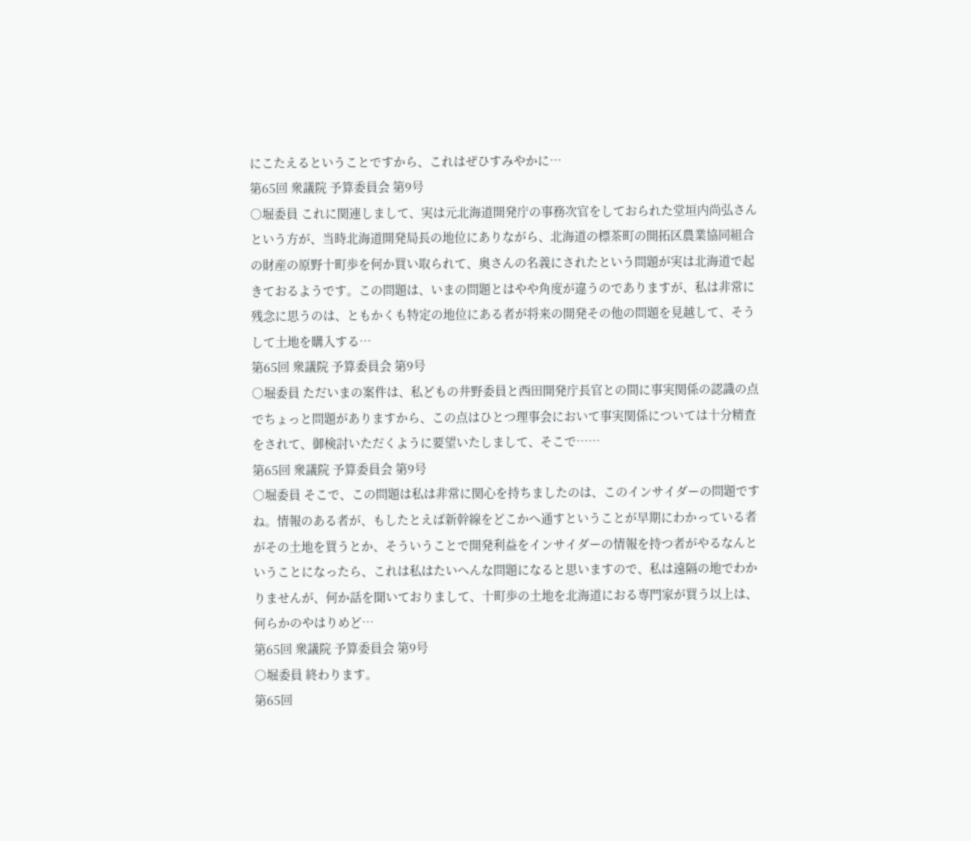にこたえるということですから、これはぜひすみやかに…
第65回 衆議院 予算委員会 第9号
○堀委員 これに関連しまして、実は元北海道開発庁の事務次官をしておられた堂垣内尚弘さんという方が、当時北海道開発局長の地位にありながら、北海道の標茶町の開拓区農業協同組合の財産の原野十町歩を何か買い取られて、奥さんの名義にされたという問題が実は北海道で起きておるようです。この問題は、いまの問題とはやや角度が違うのでありますが、私は非常に残念に思うのは、ともかくも特定の地位にある者が将来の開発その他の問題を見越して、そうして土地を購入する…
第65回 衆議院 予算委員会 第9号
○堀委員 ただいまの案件は、私どもの井野委員と西田開発庁長官との間に事実関係の認識の点でちょっと問題がありますから、この点はひとつ理事会において事実関係については十分精査をされて、御検討いただくように要望いたしまして、そこで……
第65回 衆議院 予算委員会 第9号
○堀委員 そこで、この問題は私は非常に関心を持ちましたのは、このインサイダーの問題ですね。情報のある者が、もしたとえば新幹線をどこかへ通すということが早期にわかっている者がその土地を買うとか、そういうことで開発利益をインサイダーの情報を持つ者がやるなんということになったら、これは私はたいへんな問題になると思いますので、私は遠隔の地でわかりませんが、何か話を聞いておりまして、十町歩の土地を北海道におる専門家が買う以上は、何らかのやはりめど…
第65回 衆議院 予算委員会 第9号
○堀委員 終わります。
第65回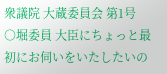衆議院 大蔵委員会 第1号
○堀委員 大臣にちょっと最初にお伺いをいたしたいの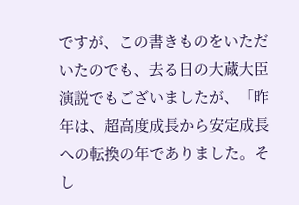ですが、この書きものをいただいたのでも、去る日の大蔵大臣演説でもございましたが、「昨年は、超高度成長から安定成長への転換の年でありました。そし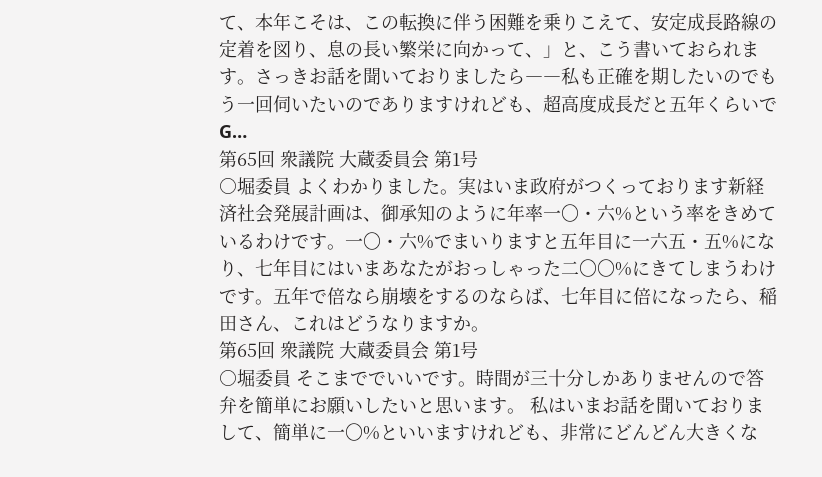て、本年こそは、この転換に伴う困難を乗りこえて、安定成長路線の定着を図り、息の長い繁栄に向かって、」と、こう書いておられます。さっきお話を聞いておりましたら――私も正確を期したいのでもう一回伺いたいのでありますけれども、超高度成長だと五年くらいでG…
第65回 衆議院 大蔵委員会 第1号
○堀委員 よくわかりました。実はいま政府がつくっております新経済社会発展計画は、御承知のように年率一〇・六%という率をきめているわけです。一〇・六%でまいりますと五年目に一六五・五%になり、七年目にはいまあなたがおっしゃった二〇〇%にきてしまうわけです。五年で倍なら崩壊をするのならば、七年目に倍になったら、稲田さん、これはどうなりますか。
第65回 衆議院 大蔵委員会 第1号
○堀委員 そこまででいいです。時間が三十分しかありませんので答弁を簡単にお願いしたいと思います。 私はいまお話を聞いておりまして、簡単に一〇%といいますけれども、非常にどんどん大きくな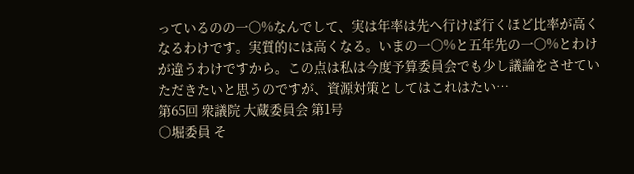っているのの一〇%なんでして、実は年率は先へ行けば行くほど比率が高くなるわけです。実質的には高くなる。いまの一〇%と五年先の一〇%とわけが違うわけですから。この点は私は今度予算委員会でも少し議論をさせていただきたいと思うのですが、資源対策としてはこれはたい…
第65回 衆議院 大蔵委員会 第1号
○堀委員 そ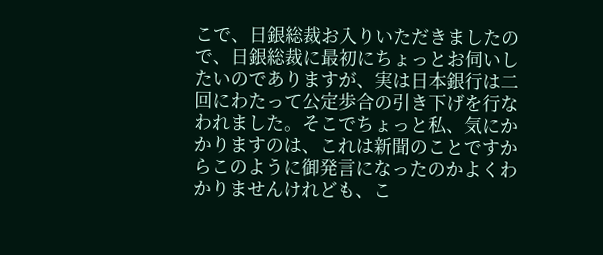こで、日銀総裁お入りいただきましたので、日銀総裁に最初にちょっとお伺いしたいのでありますが、実は日本銀行は二回にわたって公定歩合の引き下げを行なわれました。そこでちょっと私、気にかかりますのは、これは新聞のことですからこのように御発言になったのかよくわかりませんけれども、こ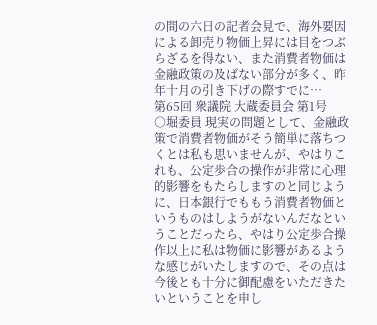の間の六日の記者会見で、海外要因による卸売り物価上昇には目をつぶらざるを得ない、また消費者物価は金融政策の及ばない部分が多く、昨年十月の引き下げの際すでに…
第65回 衆議院 大蔵委員会 第1号
○堀委員 現実の問題として、金融政策で消費者物価がそう簡単に落ちつくとは私も思いませんが、やはりこれも、公定歩合の操作が非常に心理的影響をもたらしますのと同じように、日本銀行でももう消費者物価というものはしようがないんだなということだったら、やはり公定歩合操作以上に私は物価に影響があるような感じがいたしますので、その点は今後とも十分に御配慮をいただきたいということを申し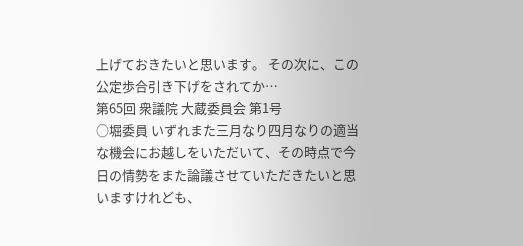上げておきたいと思います。 その次に、この公定歩合引き下げをされてか…
第65回 衆議院 大蔵委員会 第1号
○堀委員 いずれまた三月なり四月なりの適当な機会にお越しをいただいて、その時点で今日の情勢をまた論議させていただきたいと思いますけれども、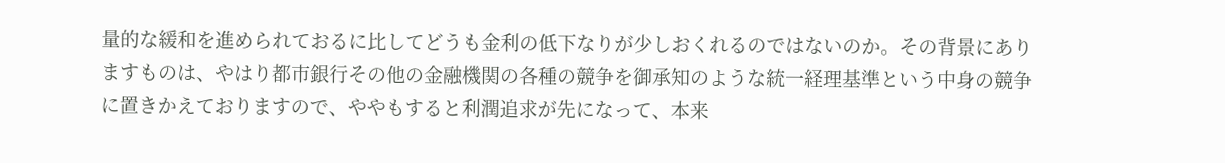量的な緩和を進められておるに比してどうも金利の低下なりが少しおくれるのではないのか。その背景にありますものは、やはり都市銀行その他の金融機関の各種の競争を御承知のような統一経理基準という中身の競争に置きかえておりますので、ややもすると利潤追求が先になって、本来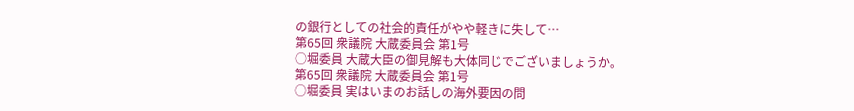の銀行としての社会的責任がやや軽きに失して…
第65回 衆議院 大蔵委員会 第1号
○堀委員 大蔵大臣の御見解も大体同じでございましょうか。
第65回 衆議院 大蔵委員会 第1号
○堀委員 実はいまのお話しの海外要因の問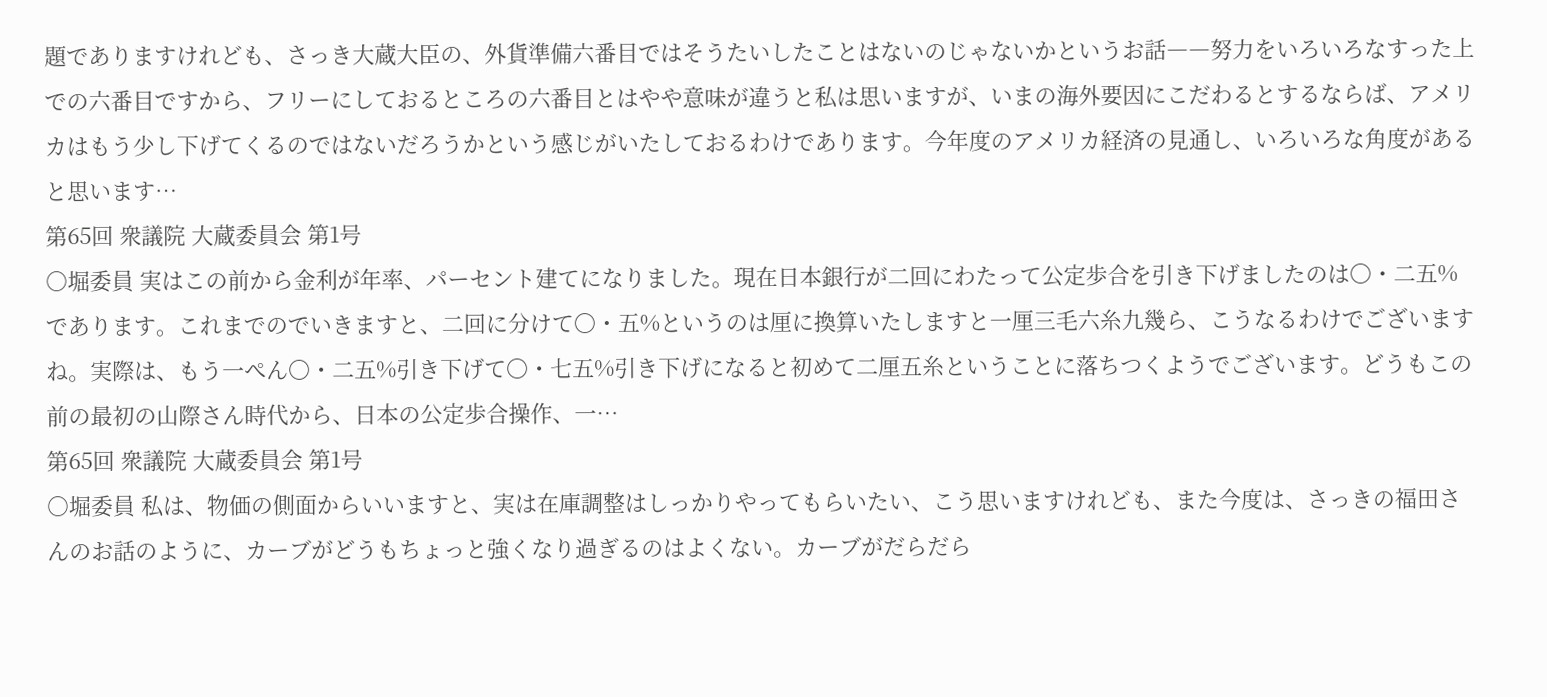題でありますけれども、さっき大蔵大臣の、外貨準備六番目ではそうたいしたことはないのじゃないかというお話――努力をいろいろなすった上での六番目ですから、フリーにしておるところの六番目とはやや意味が違うと私は思いますが、いまの海外要因にこだわるとするならば、アメリカはもう少し下げてくるのではないだろうかという感じがいたしておるわけであります。今年度のアメリカ経済の見通し、いろいろな角度があると思います…
第65回 衆議院 大蔵委員会 第1号
○堀委員 実はこの前から金利が年率、パーセント建てになりました。現在日本銀行が二回にわたって公定歩合を引き下げましたのは〇・二五%であります。これまでのでいきますと、二回に分けて〇・五%というのは厘に換算いたしますと一厘三毛六糸九幾ら、こうなるわけでございますね。実際は、もう一ぺん〇・二五%引き下げて〇・七五%引き下げになると初めて二厘五糸ということに落ちつくようでございます。どうもこの前の最初の山際さん時代から、日本の公定歩合操作、一…
第65回 衆議院 大蔵委員会 第1号
○堀委員 私は、物価の側面からいいますと、実は在庫調整はしっかりやってもらいたい、こう思いますけれども、また今度は、さっきの福田さんのお話のように、カーブがどうもちょっと強くなり過ぎるのはよくない。カーブがだらだら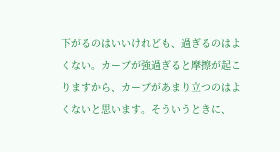下がるのはいいけれども、過ぎるのはよくない。カーブが強過ぎると摩擦が起こりますから、カーブがあまり立つのはよくないと思います。そういうときに、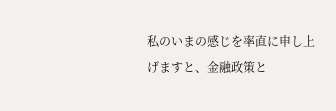私のいまの感じを率直に申し上げますと、金融政策と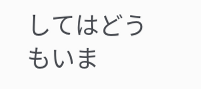してはどうもいま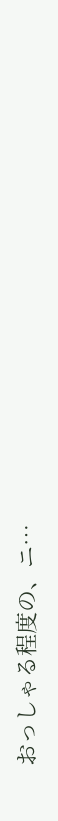おっしゃる程度の、ニ…